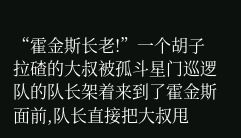“霍金斯长老!”一个胡子拉碴的大叔被孤斗星门巡逻队的队长架着来到了霍金斯面前,队长直接把大叔甩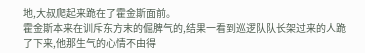地,大叔爬起来跪在了霍金斯面前。
霍金斯本来在训斥东方末的倔脾气的,结果一看到巡逻队队长架过来的人跪了下来,他那生气的心情不由得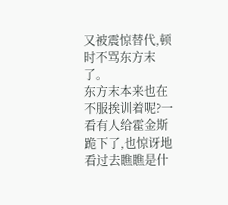又被震惊替代,顿时不骂东方末了。
东方末本来也在不服挨训着呢?一看有人给霍金斯跪下了,也惊讶地看过去瞧瞧是什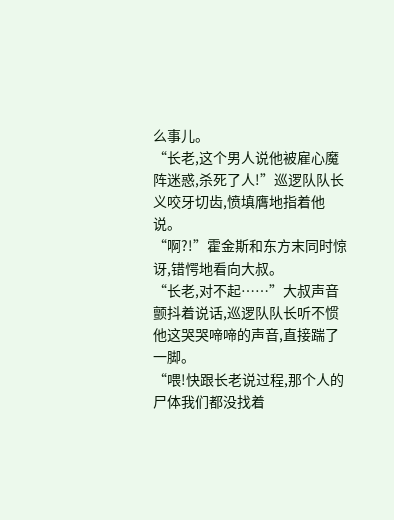么事儿。
“长老,这个男人说他被雇心魔阵迷惑,杀死了人!”巡逻队队长义咬牙切齿,愤填膺地指着他说。
“啊?!”霍金斯和东方末同时惊讶,错愕地看向大叔。
“长老,对不起……”大叔声音颤抖着说话,巡逻队队长听不惯他这哭哭啼啼的声音,直接踹了一脚。
“喂!快跟长老说过程,那个人的尸体我们都没找着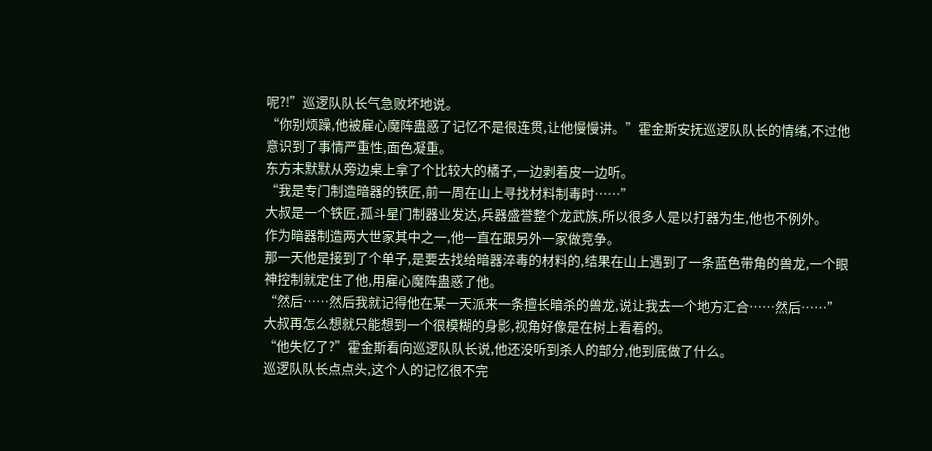呢?!”巡逻队队长气急败坏地说。
“你别烦躁,他被雇心魔阵蛊惑了记忆不是很连贯,让他慢慢讲。”霍金斯安抚巡逻队队长的情绪,不过他意识到了事情严重性,面色凝重。
东方末默默从旁边桌上拿了个比较大的橘子,一边剥着皮一边听。
“我是专门制造暗器的铁匠,前一周在山上寻找材料制毒时……”
大叔是一个铁匠,孤斗星门制器业发达,兵器盛誉整个龙武族,所以很多人是以打器为生,他也不例外。
作为暗器制造两大世家其中之一,他一直在跟另外一家做竞争。
那一天他是接到了个单子,是要去找给暗器淬毒的材料的,结果在山上遇到了一条蓝色带角的兽龙,一个眼神控制就定住了他,用雇心魔阵蛊惑了他。
“然后……然后我就记得他在某一天派来一条擅长暗杀的兽龙,说让我去一个地方汇合……然后……”
大叔再怎么想就只能想到一个很模糊的身影,视角好像是在树上看着的。
“他失忆了?”霍金斯看向巡逻队队长说,他还没听到杀人的部分,他到底做了什么。
巡逻队队长点点头,这个人的记忆很不完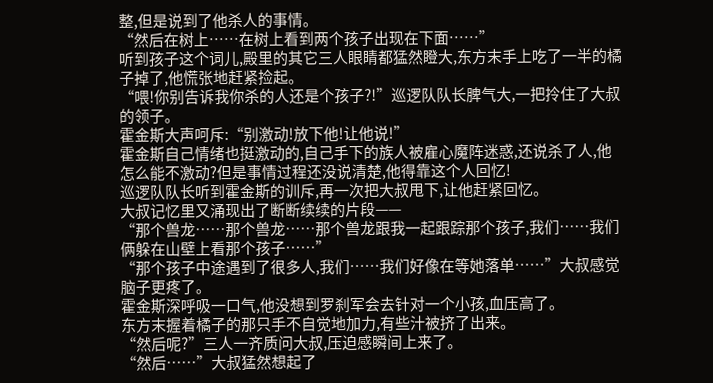整,但是说到了他杀人的事情。
“然后在树上……在树上看到两个孩子出现在下面……”
听到孩子这个词儿,殿里的其它三人眼睛都猛然瞪大,东方末手上吃了一半的橘子掉了,他慌张地赶紧捡起。
“喂!你别告诉我你杀的人还是个孩子?!”巡逻队队长脾气大,一把拎住了大叔的领子。
霍金斯大声呵斥:“别激动!放下他!让他说!”
霍金斯自己情绪也挺激动的,自己手下的族人被雇心魔阵迷惑,还说杀了人,他怎么能不激动?但是事情过程还没说清楚,他得靠这个人回忆!
巡逻队队长听到霍金斯的训斥,再一次把大叔甩下,让他赶紧回忆。
大叔记忆里又涌现出了断断续续的片段——
“那个兽龙……那个兽龙……那个兽龙跟我一起跟踪那个孩子,我们……我们俩躲在山壁上看那个孩子……”
“那个孩子中途遇到了很多人,我们……我们好像在等她落单……”大叔感觉脑子更疼了。
霍金斯深呼吸一口气,他没想到罗刹军会去针对一个小孩,血压高了。
东方末握着橘子的那只手不自觉地加力,有些汁被挤了出来。
“然后呢?”三人一齐质问大叔,压迫感瞬间上来了。
“然后……”大叔猛然想起了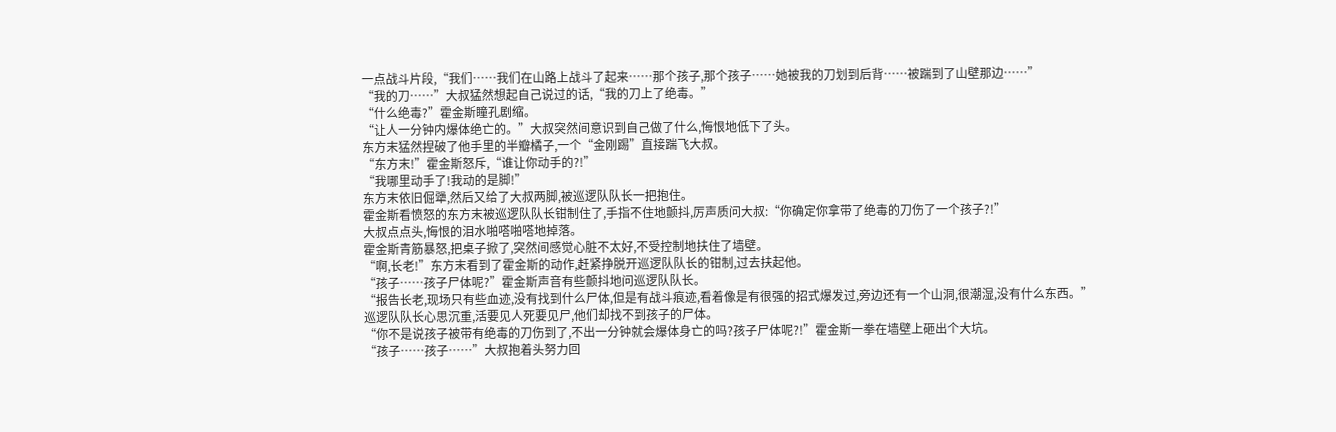一点战斗片段,“我们……我们在山路上战斗了起来……那个孩子,那个孩子……她被我的刀划到后背……被踹到了山壁那边……”
“我的刀……”大叔猛然想起自己说过的话,“我的刀上了绝毒。”
“什么绝毒?”霍金斯瞳孔剧缩。
“让人一分钟内爆体绝亡的。”大叔突然间意识到自己做了什么,悔恨地低下了头。
东方末猛然捏破了他手里的半瓣橘子,一个“金刚踢”直接踹飞大叔。
“东方末!”霍金斯怒斥,“谁让你动手的?!”
“我哪里动手了!我动的是脚!”
东方末依旧倔犟,然后又给了大叔两脚,被巡逻队队长一把抱住。
霍金斯看愤怒的东方末被巡逻队队长钳制住了,手指不住地颤抖,厉声质问大叔:“你确定你拿带了绝毒的刀伤了一个孩子?!”
大叔点点头,悔恨的泪水啪嗒啪嗒地掉落。
霍金斯青筋暴怒,把桌子掀了,突然间感觉心脏不太好,不受控制地扶住了墙壁。
“啊,长老!”东方末看到了霍金斯的动作,赶紧挣脱开巡逻队队长的钳制,过去扶起他。
“孩子……孩子尸体呢?”霍金斯声音有些颤抖地问巡逻队队长。
“报告长老,现场只有些血迹,没有找到什么尸体,但是有战斗痕迹,看着像是有很强的招式爆发过,旁边还有一个山洞,很潮湿,没有什么东西。”
巡逻队队长心思沉重,活要见人死要见尸,他们却找不到孩子的尸体。
“你不是说孩子被带有绝毒的刀伤到了,不出一分钟就会爆体身亡的吗?孩子尸体呢?!”霍金斯一拳在墙壁上砸出个大坑。
“孩子……孩子……”大叔抱着头努力回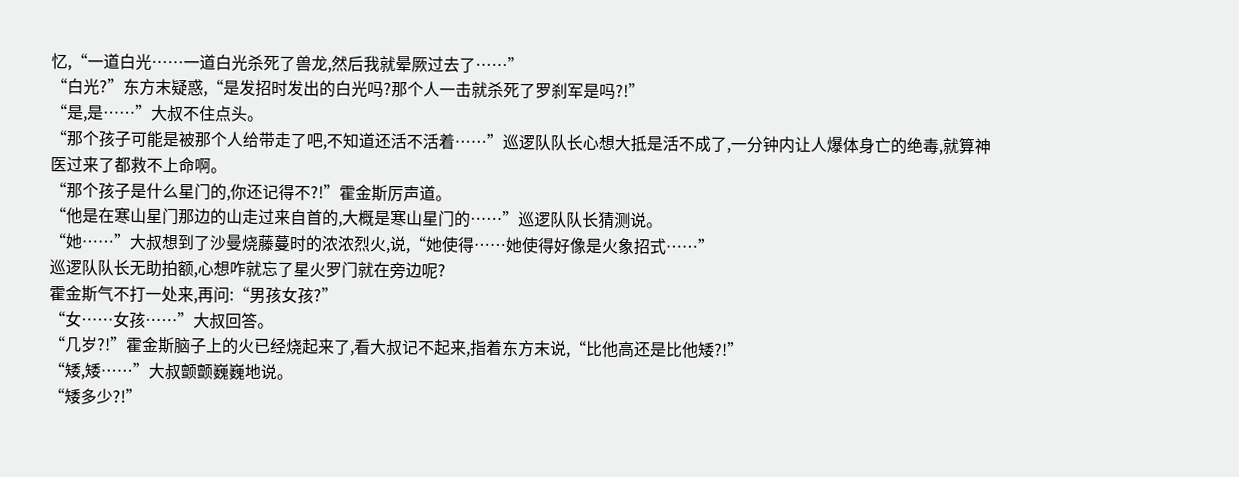忆,“一道白光……一道白光杀死了兽龙,然后我就晕厥过去了……”
“白光?”东方末疑惑,“是发招时发出的白光吗?那个人一击就杀死了罗刹军是吗?!”
“是,是……”大叔不住点头。
“那个孩子可能是被那个人给带走了吧,不知道还活不活着……”巡逻队队长心想大抵是活不成了,一分钟内让人爆体身亡的绝毒,就算神医过来了都救不上命啊。
“那个孩子是什么星门的,你还记得不?!”霍金斯厉声道。
“他是在寒山星门那边的山走过来自首的,大概是寒山星门的……”巡逻队队长猜测说。
“她……”大叔想到了沙曼烧藤蔓时的浓浓烈火,说,“她使得……她使得好像是火象招式……”
巡逻队队长无助拍额,心想咋就忘了星火罗门就在旁边呢?
霍金斯气不打一处来,再问:“男孩女孩?”
“女……女孩……”大叔回答。
“几岁?!”霍金斯脑子上的火已经烧起来了,看大叔记不起来,指着东方末说,“比他高还是比他矮?!”
“矮,矮……”大叔颤颤巍巍地说。
“矮多少?!”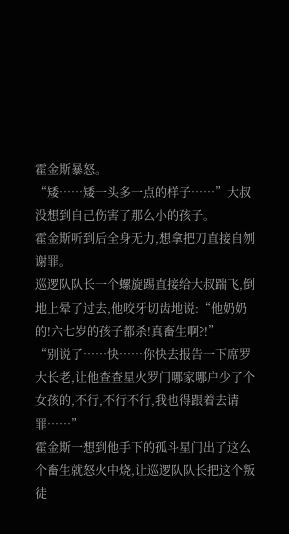霍金斯暴怒。
“矮……矮一头多一点的样子……”大叔没想到自己伤害了那么小的孩子。
霍金斯听到后全身无力,想拿把刀直接自刎谢罪。
巡逻队队长一个螺旋踢直接给大叔踹飞,倒地上晕了过去,他咬牙切齿地说:“他奶奶的!六七岁的孩子都杀!真畜生啊?!”
“别说了……快……你快去报告一下席罗大长老,让他查查星火罗门哪家哪户少了个女孩的,不行,不行不行,我也得跟着去请罪……”
霍金斯一想到他手下的孤斗星门出了这么个畜生就怒火中烧,让巡逻队队长把这个叛徒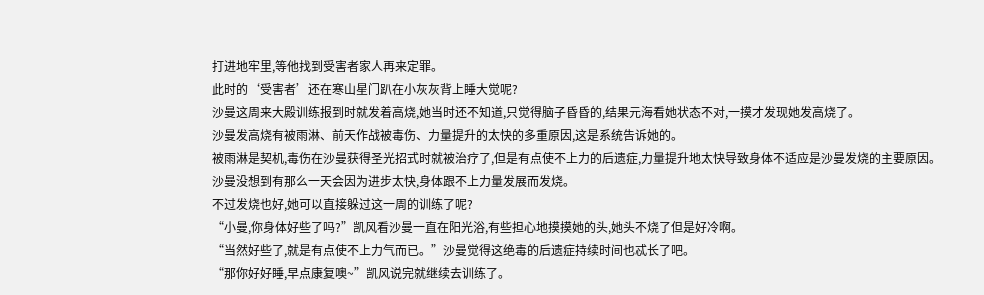打进地牢里,等他找到受害者家人再来定罪。
此时的‘受害者’还在寒山星门趴在小灰灰背上睡大觉呢?
沙曼这周来大殿训练报到时就发着高烧,她当时还不知道,只觉得脑子昏昏的,结果元海看她状态不对,一摸才发现她发高烧了。
沙曼发高烧有被雨淋、前天作战被毒伤、力量提升的太快的多重原因,这是系统告诉她的。
被雨淋是契机,毒伤在沙曼获得圣光招式时就被治疗了,但是有点使不上力的后遗症,力量提升地太快导致身体不适应是沙曼发烧的主要原因。
沙曼没想到有那么一天会因为进步太快,身体跟不上力量发展而发烧。
不过发烧也好,她可以直接躲过这一周的训练了呢?
“小曼,你身体好些了吗?”凯风看沙曼一直在阳光浴,有些担心地摸摸她的头,她头不烧了但是好冷啊。
“当然好些了,就是有点使不上力气而已。”沙曼觉得这绝毒的后遗症持续时间也忒长了吧。
“那你好好睡,早点康复噢~”凯风说完就继续去训练了。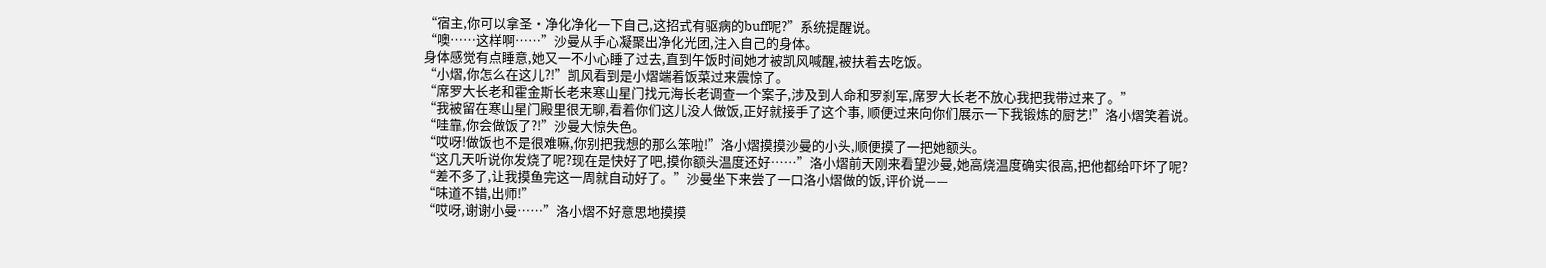“宿主,你可以拿圣·净化净化一下自己,这招式有驱病的buff呢?”系统提醒说。
“噢……这样啊……”沙曼从手心凝聚出净化光团,注入自己的身体。
身体感觉有点睡意,她又一不小心睡了过去,直到午饭时间她才被凯风喊醒,被扶着去吃饭。
“小熠,你怎么在这儿?!”凯风看到是小熠端着饭菜过来震惊了。
“席罗大长老和霍金斯长老来寒山星门找元海长老调查一个案子,涉及到人命和罗刹军,席罗大长老不放心我把我带过来了。”
“我被留在寒山星门殿里很无聊,看着你们这儿没人做饭,正好就接手了这个事, 顺便过来向你们展示一下我锻炼的厨艺!”洛小熠笑着说。
“哇靠,你会做饭了?!”沙曼大惊失色。
“哎呀!做饭也不是很难嘛,你别把我想的那么笨啦!”洛小熠摸摸沙曼的小头,顺便摸了一把她额头。
“这几天听说你发烧了呢?现在是快好了吧,摸你额头温度还好……”洛小熠前天刚来看望沙曼,她高烧温度确实很高,把他都给吓坏了呢?
“差不多了,让我摸鱼完这一周就自动好了。”沙曼坐下来尝了一口洛小熠做的饭,评价说——
“味道不错,出师!”
“哎呀,谢谢小曼……”洛小熠不好意思地摸摸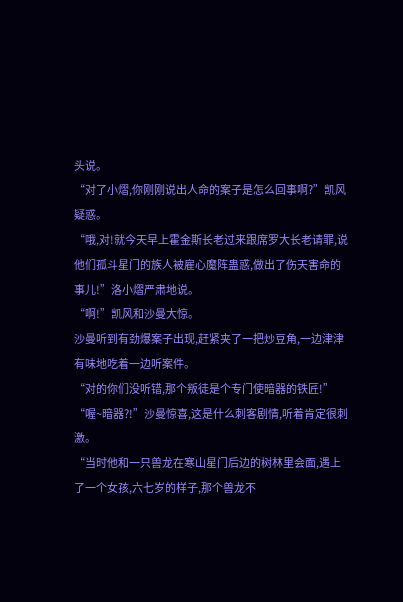头说。
“对了小熠,你刚刚说出人命的案子是怎么回事啊?”凯风疑惑。
“哦,对!就今天早上霍金斯长老过来跟席罗大长老请罪,说他们孤斗星门的族人被雇心魔阵蛊惑,做出了伤天害命的事儿!”洛小熠严肃地说。
“啊!”凯风和沙曼大惊。
沙曼听到有劲爆案子出现,赶紧夹了一把炒豆角,一边津津有味地吃着一边听案件。
“对的你们没听错,那个叛徒是个专门使暗器的铁匠!”
“喔~暗器?!”沙曼惊喜,这是什么刺客剧情,听着肯定很刺激。
“当时他和一只兽龙在寒山星门后边的树林里会面,遇上了一个女孩,六七岁的样子,那个兽龙不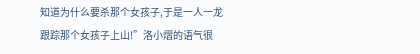知道为什么要杀那个女孩子,于是一人一龙跟踪那个女孩子上山!”洛小熠的语气很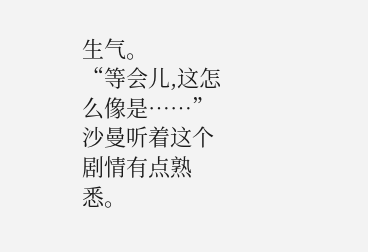生气。
“等会儿,这怎么像是……”沙曼听着这个剧情有点熟悉。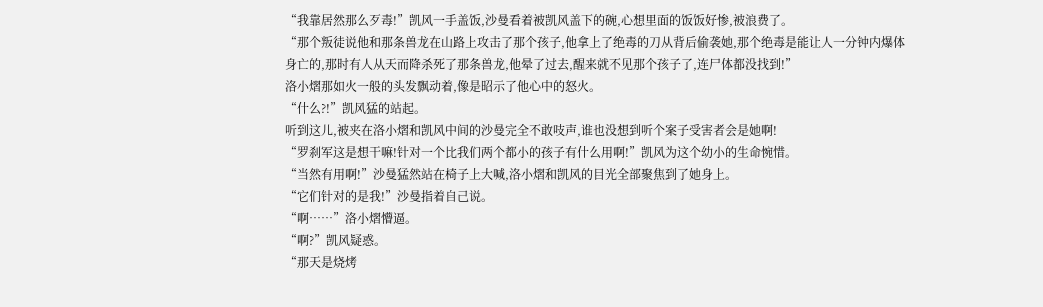“我靠居然那么歹毒!”凯风一手盖饭,沙曼看着被凯风盖下的碗,心想里面的饭饭好惨,被浪费了。
“那个叛徒说他和那条兽龙在山路上攻击了那个孩子,他拿上了绝毒的刀从背后偷袭她,那个绝毒是能让人一分钟内爆体身亡的,那时有人从天而降杀死了那条兽龙,他晕了过去,醒来就不见那个孩子了,连尸体都没找到!”
洛小熠那如火一般的头发飘动着,像是昭示了他心中的怒火。
“什么?!”凯风猛的站起。
听到这儿,被夹在洛小熠和凯风中间的沙曼完全不敢吱声,谁也没想到听个案子受害者会是她啊!
“罗刹军这是想干嘛!针对一个比我们两个都小的孩子有什么用啊!”凯风为这个幼小的生命惋惜。
“当然有用啊!”沙曼猛然站在椅子上大喊,洛小熠和凯风的目光全部聚焦到了她身上。
“它们针对的是我!”沙曼指着自己说。
“啊……”洛小熠懵逼。
“啊?”凯风疑惑。
“那天是烧烤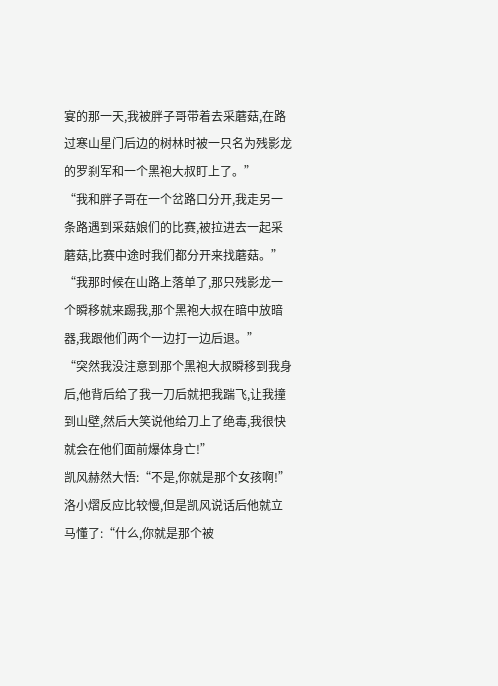宴的那一天,我被胖子哥带着去采蘑菇,在路过寒山星门后边的树林时被一只名为残影龙的罗刹军和一个黑袍大叔盯上了。”
“我和胖子哥在一个岔路口分开,我走另一条路遇到采菇娘们的比赛,被拉进去一起采蘑菇,比赛中途时我们都分开来找蘑菇。”
“我那时候在山路上落单了,那只残影龙一个瞬移就来踢我,那个黑袍大叔在暗中放暗器,我跟他们两个一边打一边后退。”
“突然我没注意到那个黑袍大叔瞬移到我身后,他背后给了我一刀后就把我踹飞,让我撞到山壁,然后大笑说他给刀上了绝毒,我很快就会在他们面前爆体身亡!”
凯风赫然大悟:“不是,你就是那个女孩啊!”
洛小熠反应比较慢,但是凯风说话后他就立马懂了:“什么,你就是那个被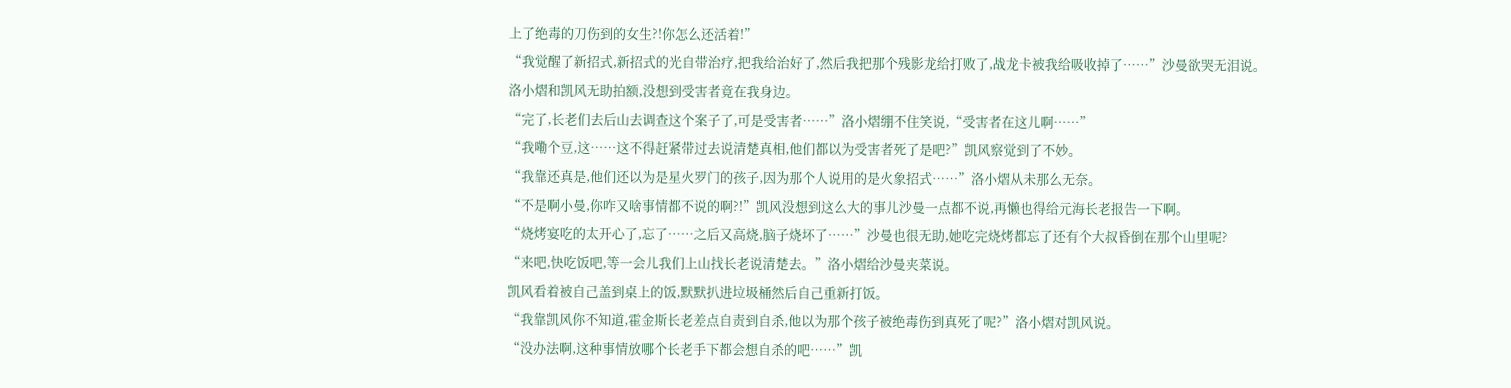上了绝毒的刀伤到的女生?!你怎么还活着!”
“我觉醒了新招式,新招式的光自带治疗,把我给治好了,然后我把那个残影龙给打败了,战龙卡被我给吸收掉了……”沙曼欲哭无泪说。
洛小熠和凯风无助拍额,没想到受害者竟在我身边。
“完了,长老们去后山去调查这个案子了,可是受害者……”洛小熠绷不住笑说,“受害者在这儿啊……”
“我嘞个豆,这……这不得赶紧带过去说清楚真相,他们都以为受害者死了是吧?”凯风察觉到了不妙。
“我靠还真是,他们还以为是星火罗门的孩子,因为那个人说用的是火象招式……”洛小熠从未那么无奈。
“不是啊小曼,你咋又啥事情都不说的啊?!”凯风没想到这么大的事儿沙曼一点都不说,再懒也得给元海长老报告一下啊。
“烧烤宴吃的太开心了,忘了……之后又高烧,脑子烧坏了……”沙曼也很无助,她吃完烧烤都忘了还有个大叔昏倒在那个山里呢?
“来吧,快吃饭吧,等一会儿我们上山找长老说清楚去。”洛小熠给沙曼夹菜说。
凯风看着被自己盖到桌上的饭,默默扒进垃圾桶然后自己重新打饭。
“我靠凯风你不知道,霍金斯长老差点自责到自杀,他以为那个孩子被绝毒伤到真死了呢?”洛小熠对凯风说。
“没办法啊,这种事情放哪个长老手下都会想自杀的吧……”凯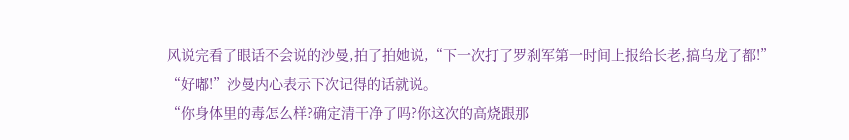风说完看了眼话不会说的沙曼,拍了拍她说,“下一次打了罗刹军第一时间上报给长老,搞乌龙了都!”
“好嘟!”沙曼内心表示下次记得的话就说。
“你身体里的毒怎么样?确定清干净了吗?你这次的高烧跟那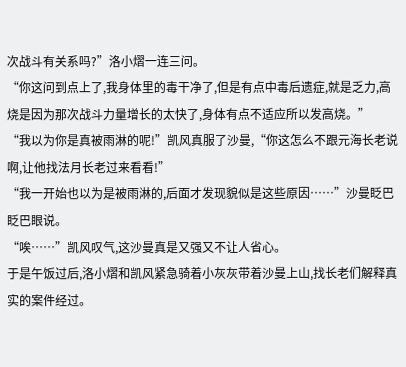次战斗有关系吗?”洛小熠一连三问。
“你这问到点上了,我身体里的毒干净了,但是有点中毒后遗症,就是乏力,高烧是因为那次战斗力量增长的太快了,身体有点不适应所以发高烧。”
“我以为你是真被雨淋的呢!”凯风真服了沙曼,“你这怎么不跟元海长老说啊,让他找法月长老过来看看!”
“我一开始也以为是被雨淋的,后面才发现貌似是这些原因……”沙曼眨巴眨巴眼说。
“唉……”凯风叹气,这沙曼真是又强又不让人省心。
于是午饭过后,洛小熠和凯风紧急骑着小灰灰带着沙曼上山,找长老们解释真实的案件经过。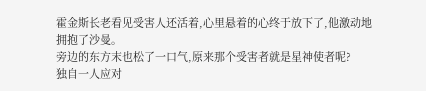霍金斯长老看见受害人还活着,心里悬着的心终于放下了,他激动地拥抱了沙曼。
旁边的东方末也松了一口气,原来那个受害者就是星神使者呢?
独自一人应对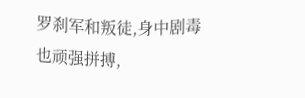罗刹军和叛徒,身中剧毒也顽强拼搏,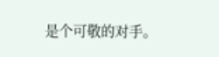是个可敬的对手。